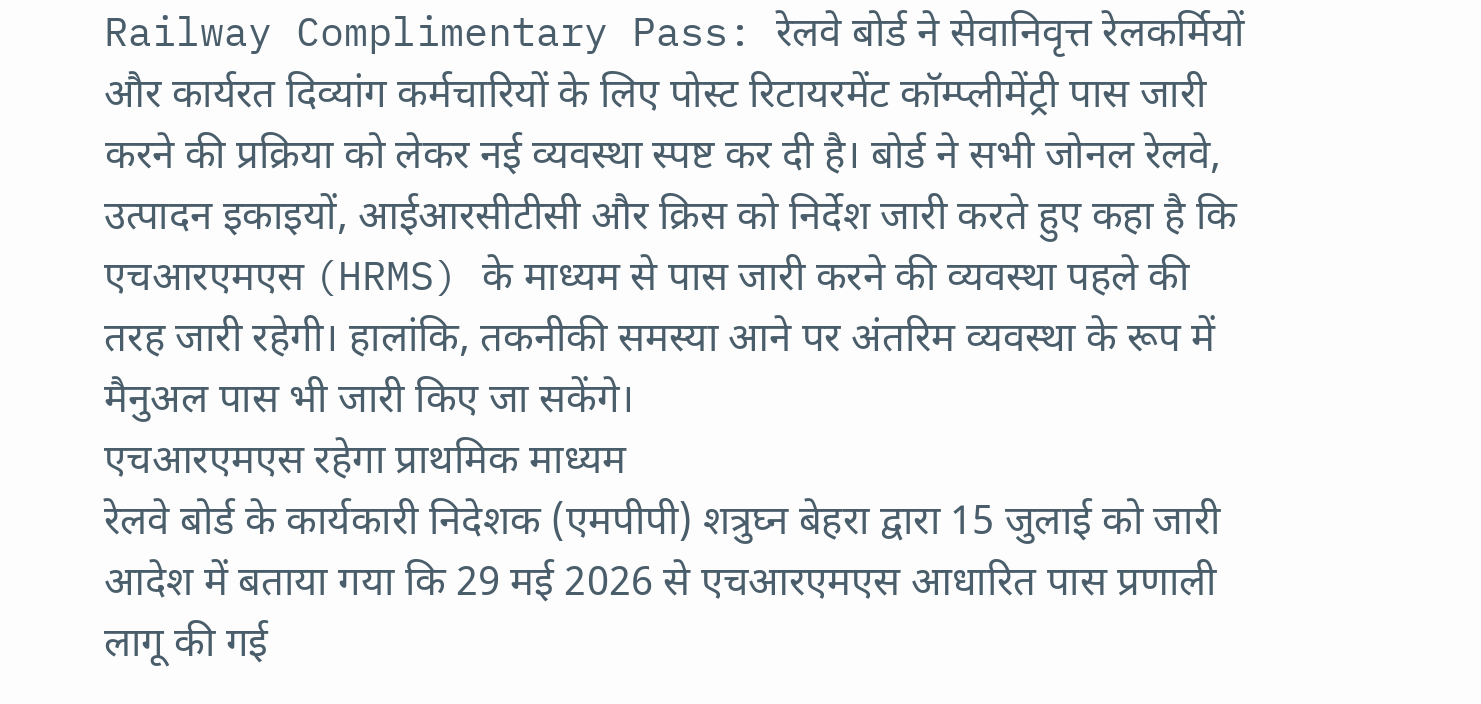Railway Complimentary Pass: रेलवे बोर्ड ने सेवानिवृत्त रेलकर्मियों और कार्यरत दिव्यांग कर्मचारियों के लिए पोस्ट रिटायरमेंट कॉम्प्लीमेंट्री पास जारी करने की प्रक्रिया को लेकर नई व्यवस्था स्पष्ट कर दी है। बोर्ड ने सभी जोनल रेलवे, उत्पादन इकाइयों, आईआरसीटीसी और क्रिस को निर्देश जारी करते हुए कहा है कि एचआरएमएस (HRMS) के माध्यम से पास जारी करने की व्यवस्था पहले की तरह जारी रहेगी। हालांकि, तकनीकी समस्या आने पर अंतरिम व्यवस्था के रूप में मैनुअल पास भी जारी किए जा सकेंगे।
एचआरएमएस रहेगा प्राथमिक माध्यम
रेलवे बोर्ड के कार्यकारी निदेशक (एमपीपी) शत्रुघ्न बेहरा द्वारा 15 जुलाई को जारी आदेश में बताया गया कि 29 मई 2026 से एचआरएमएस आधारित पास प्रणाली लागू की गई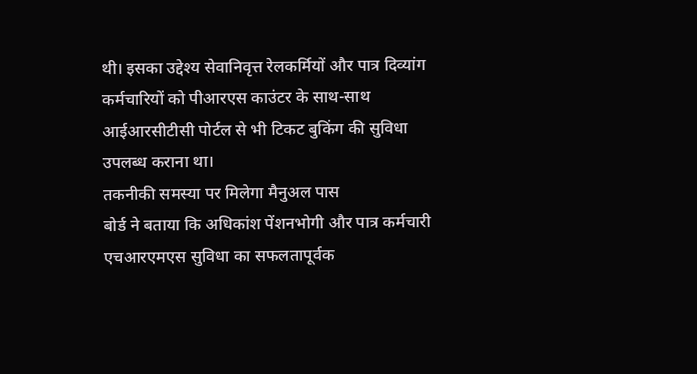थी। इसका उद्देश्य सेवानिवृत्त रेलकर्मियों और पात्र दिव्यांग कर्मचारियों को पीआरएस काउंटर के साथ-साथ आईआरसीटीसी पोर्टल से भी टिकट बुकिंग की सुविधा उपलब्ध कराना था।
तकनीकी समस्या पर मिलेगा मैनुअल पास
बोर्ड ने बताया कि अधिकांश पेंशनभोगी और पात्र कर्मचारी एचआरएमएस सुविधा का सफलतापूर्वक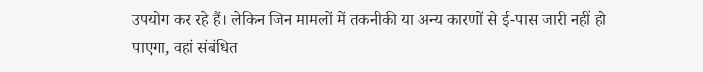उपयोग कर रहे हैं। लेकिन जिन मामलों में तकनीकी या अन्य कारणों से ई-पास जारी नहीं हो पाएगा, वहां संबंधित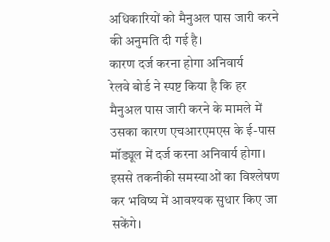अधिकारियों को मैनुअल पास जारी करने की अनुमति दी गई है।
कारण दर्ज करना होगा अनिवार्य
रेलवे बोर्ड ने स्पष्ट किया है कि हर मैनुअल पास जारी करने के मामले में उसका कारण एचआरएमएस के ई-पास मॉड्यूल में दर्ज करना अनिवार्य होगा। इससे तकनीकी समस्याओं का विश्लेषण कर भविष्य में आवश्यक सुधार किए जा सकेंगे।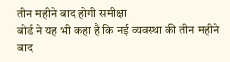तीन महीने बाद होगी समीक्षा
बोर्ड ने यह भी कहा है कि नई व्यवस्था की तीन महीने बाद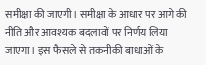समीक्षा की जाएगी। समीक्षा के आधार पर आगे की नीति और आवश्यक बदलावों पर निर्णय लिया जाएगा। इस फैसले से तकनीकी बाधाओं के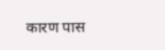कारण पास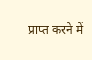प्राप्त करने में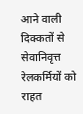आने वाली दिक्कतों से सेवानिवृत्त रेलकर्मियों को राहत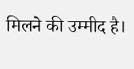मिलने की उम्मीद है।